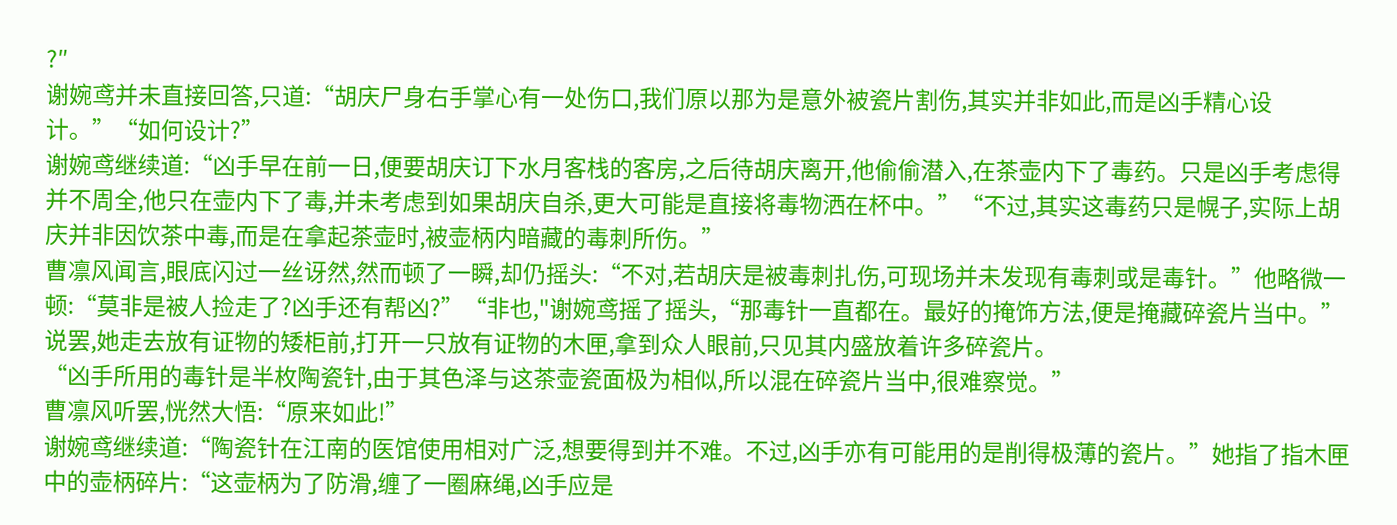?″
谢婉鸢并未直接回答,只道:“胡庆尸身右手掌心有一处伤口,我们原以那为是意外被瓷片割伤,其实并非如此,而是凶手精心设计。”“如何设计?”
谢婉鸢继续道:“凶手早在前一日,便要胡庆订下水月客栈的客房,之后待胡庆离开,他偷偷潜入,在茶壶内下了毒药。只是凶手考虑得并不周全,他只在壶内下了毒,并未考虑到如果胡庆自杀,更大可能是直接将毒物洒在杯中。”“不过,其实这毒药只是幌子,实际上胡庆并非因饮茶中毒,而是在拿起茶壶时,被壶柄内暗藏的毒刺所伤。”
曹凛风闻言,眼底闪过一丝讶然,然而顿了一瞬,却仍摇头:“不对,若胡庆是被毒刺扎伤,可现场并未发现有毒刺或是毒针。”他略微一顿:“莫非是被人捡走了?凶手还有帮凶?”“非也,"谢婉鸢摇了摇头,“那毒针一直都在。最好的掩饰方法,便是掩藏碎瓷片当中。”
说罢,她走去放有证物的矮柜前,打开一只放有证物的木匣,拿到众人眼前,只见其内盛放着许多碎瓷片。
“凶手所用的毒针是半枚陶瓷针,由于其色泽与这茶壶瓷面极为相似,所以混在碎瓷片当中,很难察觉。”
曹凛风听罢,恍然大悟:“原来如此!”
谢婉鸢继续道:“陶瓷针在江南的医馆使用相对广泛,想要得到并不难。不过,凶手亦有可能用的是削得极薄的瓷片。”她指了指木匣中的壶柄碎片:“这壶柄为了防滑,缠了一圈麻绳,凶手应是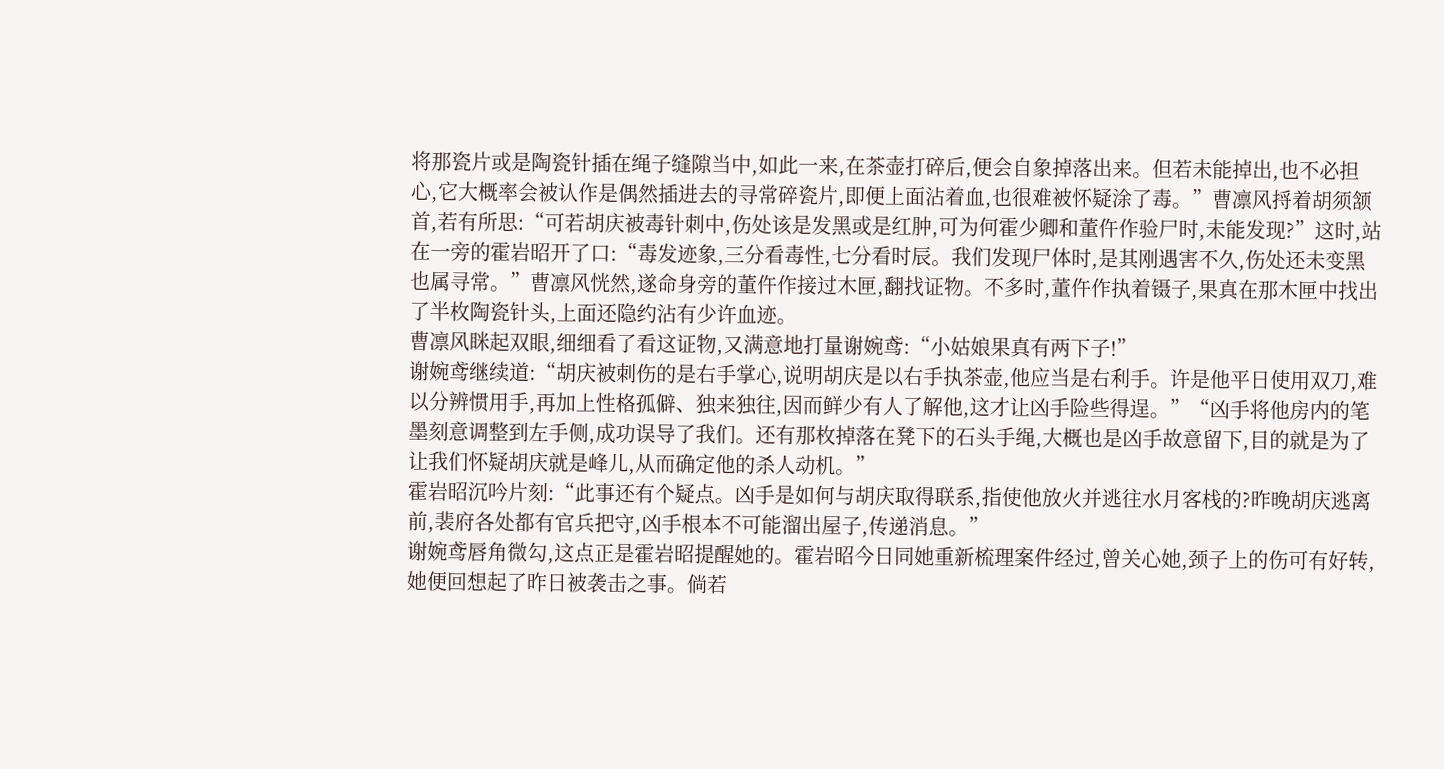将那瓷片或是陶瓷针插在绳子缝隙当中,如此一来,在茶壶打碎后,便会自象掉落出来。但若未能掉出,也不必担心,它大概率会被认作是偶然插进去的寻常碎瓷片,即便上面沾着血,也很难被怀疑涂了毒。”曹凛风捋着胡须颔首,若有所思:“可若胡庆被毒针刺中,伤处该是发黑或是红肿,可为何霍少卿和董仵作验尸时,未能发现?”这时,站在一旁的霍岩昭开了口:“毒发迹象,三分看毒性,七分看时辰。我们发现尸体时,是其刚遇害不久,伤处还未变黑也属寻常。”曹凛风恍然,遂命身旁的董仵作接过木匣,翻找证物。不多时,董仵作执着镊子,果真在那木匣中找出了半枚陶瓷针头,上面还隐约沾有少许血迹。
曹凛风眯起双眼,细细看了看这证物,又满意地打量谢婉鸢:“小姑娘果真有两下子!”
谢婉鸢继续道:“胡庆被刺伤的是右手掌心,说明胡庆是以右手执茶壶,他应当是右利手。许是他平日使用双刀,难以分辨惯用手,再加上性格孤僻、独来独往,因而鲜少有人了解他,这才让凶手险些得逞。”“凶手将他房内的笔墨刻意调整到左手侧,成功误导了我们。还有那枚掉落在凳下的石头手绳,大概也是凶手故意留下,目的就是为了让我们怀疑胡庆就是峰儿,从而确定他的杀人动机。”
霍岩昭沉吟片刻:“此事还有个疑点。凶手是如何与胡庆取得联系,指使他放火并逃往水月客栈的?昨晚胡庆逃离前,裴府各处都有官兵把守,凶手根本不可能溜出屋子,传递消息。”
谢婉鸢唇角微勾,这点正是霍岩昭提醒她的。霍岩昭今日同她重新梳理案件经过,曾关心她,颈子上的伤可有好转,她便回想起了昨日被袭击之事。倘若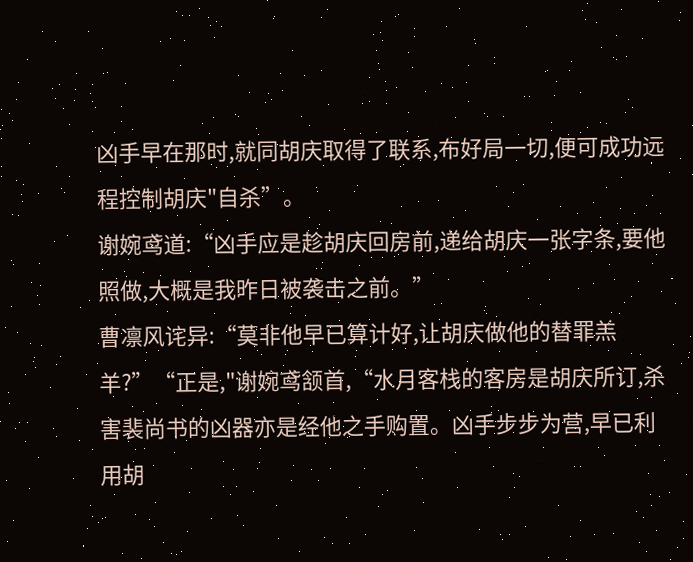凶手早在那时,就同胡庆取得了联系,布好局一切,便可成功远程控制胡庆"自杀”。
谢婉鸢道:“凶手应是趁胡庆回房前,递给胡庆一张字条,要他照做,大概是我昨日被袭击之前。”
曹凛风诧异:“莫非他早已算计好,让胡庆做他的替罪羔羊?”“正是,"谢婉鸢颔首,“水月客栈的客房是胡庆所订,杀害裴尚书的凶器亦是经他之手购置。凶手步步为营,早已利用胡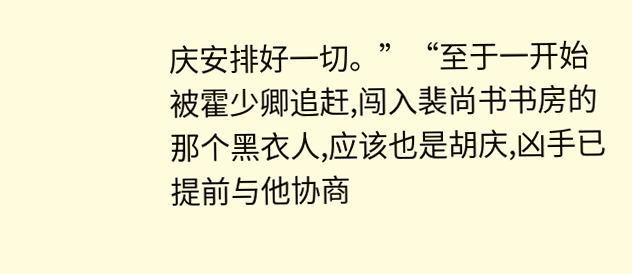庆安排好一切。”“至于一开始被霍少卿追赶,闯入裴尚书书房的那个黑衣人,应该也是胡庆,凶手已提前与他协商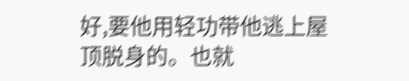好,要他用轻功带他逃上屋顶脱身的。也就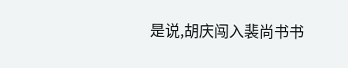是说,胡庆闯入裴尚书书